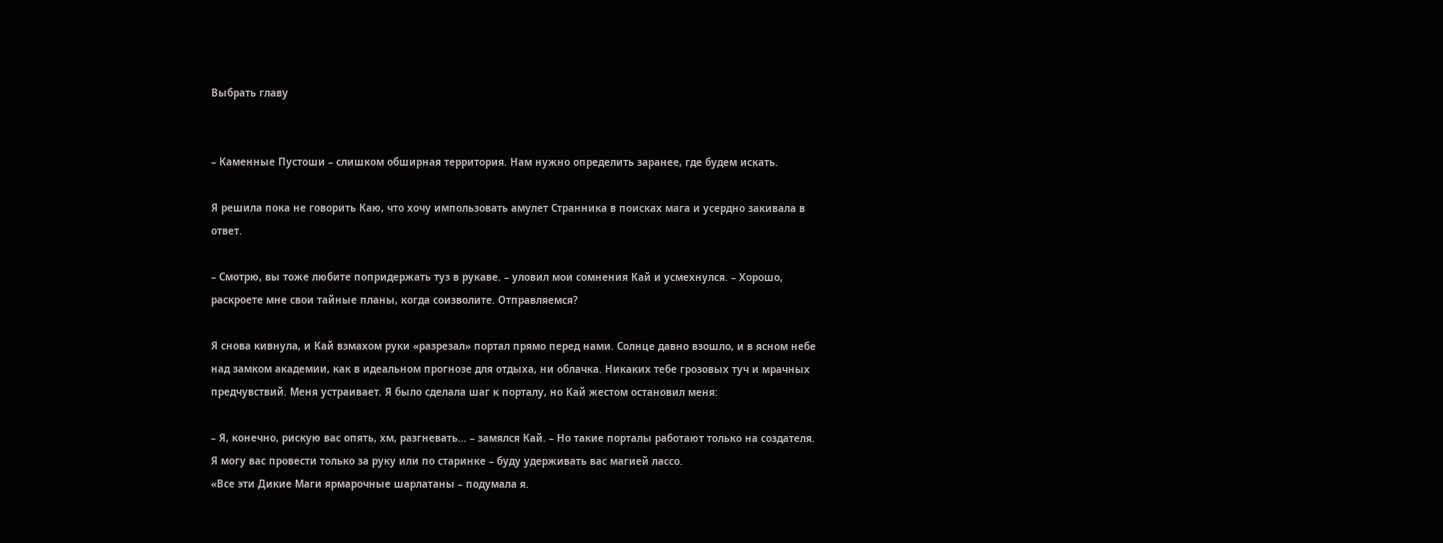Выбрать главу


– Каменные Пустоши – слишком обширная территория. Нам нужно определить заранее, где будем искать.

Я решила пока не говорить Каю, что хочу импользовать амулет Странника в поисках мага и усердно закивала в ответ.

– Смотрю, вы тоже любите попридержать туз в рукаве. – уловил мои сомнения Кай и усмехнулся. – Хорошо, раскроете мне свои тайные планы, когда соизволите. Отправляемся?

Я снова кивнула, и Кай взмахом руки «разрезал» портал прямо перед нами. Солнце давно взошло, и в ясном небе над замком академии, как в идеальном прогнозе для отдыха, ни облачка. Никаких тебе грозовых туч и мрачных предчувствий. Меня устраивает. Я было сделала шаг к порталу, но Кай жестом остановил меня:

– Я, конечно, рискую вас опять, хм, разгневать… – замялся Кай. – Но такие порталы работают только на создателя. Я могу вас провести только за руку или по старинке – буду удерживать вас магией лассо.
«Все эти Дикие Маги ярмарочные шарлатаны – подумала я.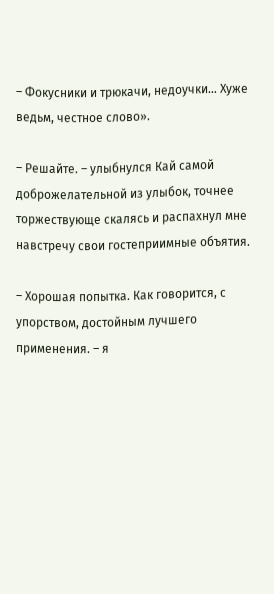– Фокусники и трюкачи, недоучки… Хуже ведьм, честное слово».

– Решайте. – улыбнулся Кай самой доброжелательной из улыбок, точнее торжествующе скалясь и распахнул мне навстречу свои гостеприимные объятия.

– Хорошая попытка. Как говорится, с упорством, достойным лучшего применения. – я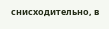снисходительно, в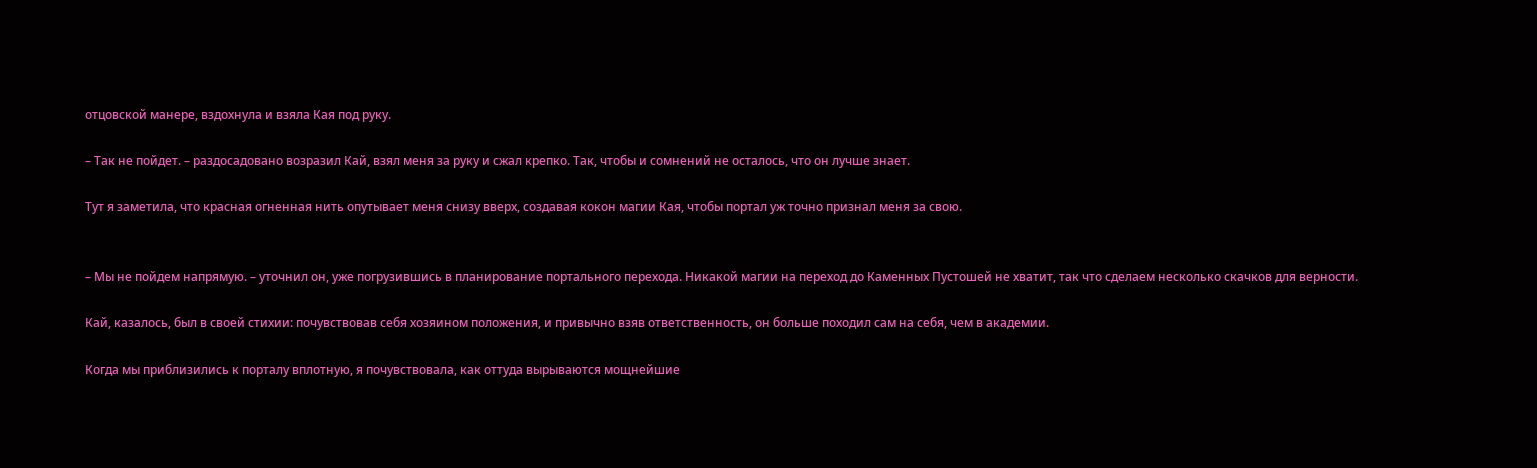отцовской манере, вздохнула и взяла Кая под руку.

– Так не пойдет. – раздосадовано возразил Кай, взял меня за руку и сжал крепко. Так, чтобы и сомнений не осталось, что он лучше знает.

Тут я заметила, что красная огненная нить опутывает меня снизу вверх, создавая кокон магии Кая, чтобы портал уж точно признал меня за свою.


– Мы не пойдем напрямую. – уточнил он, уже погрузившись в планирование портального перехода. Никакой магии на переход до Каменных Пустошей не хватит, так что сделаем несколько скачков для верности.

Кай, казалось, был в своей стихии: почувствовав себя хозяином положения, и привычно взяв ответственность, он больше походил сам на себя, чем в академии.

Когда мы приблизились к порталу вплотную, я почувствовала, как оттуда вырываются мощнейшие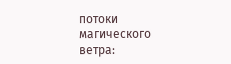потоки магического ветра: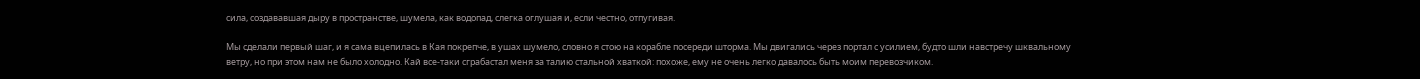сила, создававшая дыру в пространстве, шумела, как водопад, слегка оглушая и, если честно, отпугивая.

Мы сделали первый шаг, и я сама вцепилась в Кая покрепче, в ушах шумело, словно я стою на корабле посереди шторма. Мы двигались через портал с усилием, будто шли навстречу шквальному ветру, но при этом нам не было холодно. Кай все-таки сграбастал меня за талию стальной хваткой: похоже, ему не очень легко давалось быть моим перевозчиком.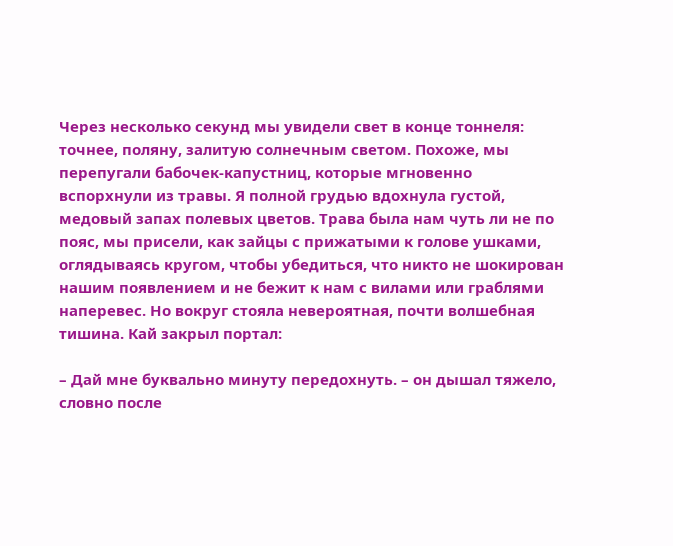Через несколько секунд мы увидели свет в конце тоннеля: точнее, поляну, залитую солнечным светом. Похоже, мы перепугали бабочек-капустниц, которые мгновенно вспорхнули из травы. Я полной грудью вдохнула густой, медовый запах полевых цветов. Трава была нам чуть ли не по пояс, мы присели, как зайцы с прижатыми к голове ушками, оглядываясь кругом, чтобы убедиться, что никто не шокирован нашим появлением и не бежит к нам с вилами или граблями наперевес. Но вокруг стояла невероятная, почти волшебная тишина. Кай закрыл портал:

– Дай мне буквально минуту передохнуть. – он дышал тяжело, словно после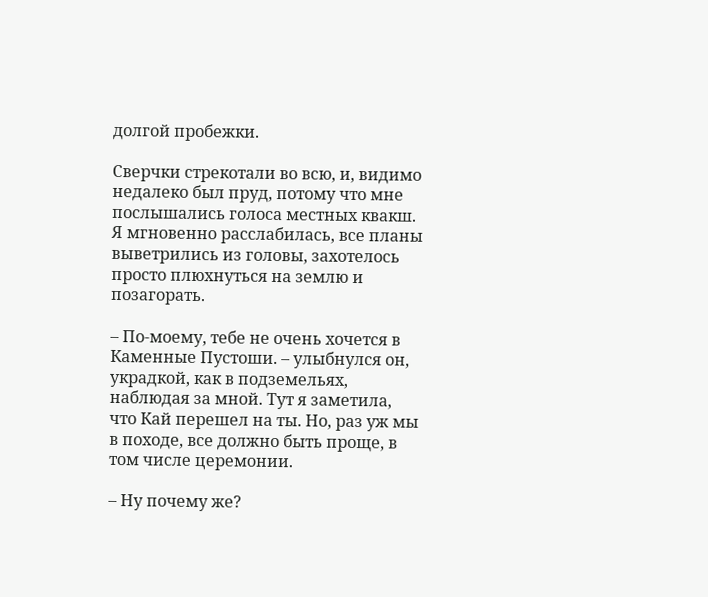долгой пробежки.

Сверчки стрекотали во всю, и, видимо недалеко был пруд, потому что мне послышались голоса местных квакш. Я мгновенно расслабилась, все планы выветрились из головы, захотелось просто плюхнуться на землю и позагорать.

– По-моему, тебе не очень хочется в Каменные Пустоши. – улыбнулся он, украдкой, как в подземельях, наблюдая за мной. Тут я заметила, что Кай перешел на ты. Но, раз уж мы в походе, все должно быть проще, в том числе церемонии.

– Ну почему же?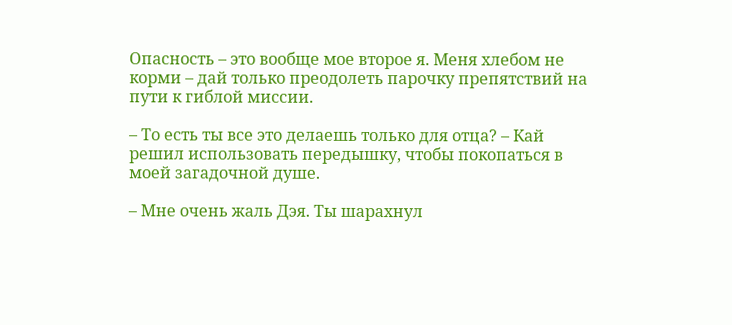Опасность – это вообще мое второе я. Меня хлебом не корми – дай только преодолеть парочку препятствий на пути к гиблой миссии.

– То есть ты все это делаешь только для отца? – Кай решил использовать передышку, чтобы покопаться в моей загадочной душе.

– Мне очень жаль Дэя. Ты шарахнул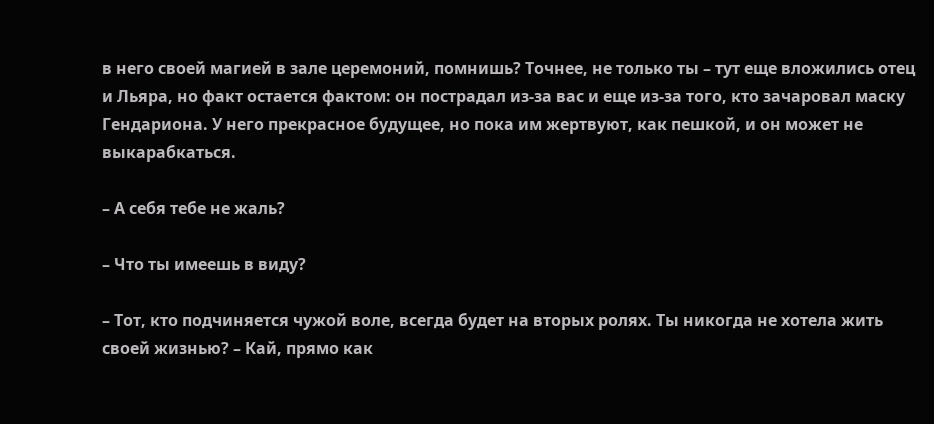в него своей магией в зале церемоний, помнишь? Точнее, не только ты – тут еще вложились отец и Льяра, но факт остается фактом: он пострадал из-за вас и еще из-за того, кто зачаровал маску Гендариона. У него прекрасное будущее, но пока им жертвуют, как пешкой, и он может не выкарабкаться.

– А себя тебе не жаль?

– Что ты имеешь в виду?

– Тот, кто подчиняется чужой воле, всегда будет на вторых ролях. Ты никогда не хотела жить своей жизнью? – Кай, прямо как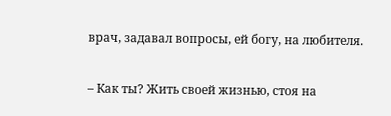врач, задавал вопросы, ей богу, на любителя.

– Как ты? Жить своей жизнью, стоя на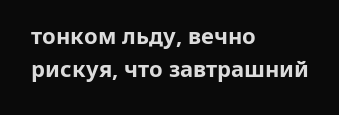тонком льду, вечно рискуя, что завтрашний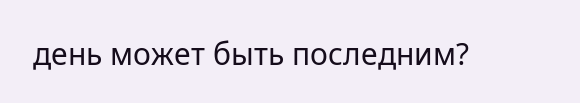день может быть последним?